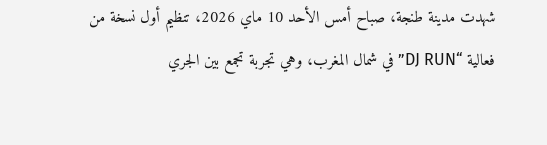شهدت مدينة طنجة، صباح أمس الأحد 10 ماي 2026، تنظيم أول نسخة من فعالية “DJ RUN” في شمال المغرب، وهي تجربة تجمع بين الجري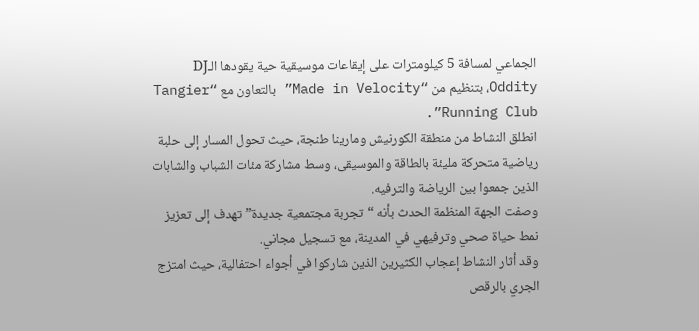الجماعي لمسافة 5 كيلومترات على إيقاعات موسيقية حية يقودها الـDJ Oddity، بتنظيم من “Made in Velocity” بالتعاون مع “Tangier Running Club”.
انطلق النشاط من منطقة الكورنيش ومارينا طنجة، حيث تحول المسار إلى حلبة رياضية متحركة مليئة بالطاقة والموسيقى، وسط مشاركة مئات الشباب والشابات الذين جمعوا بين الرياضة والترفيه.
وصفت الجهة المنظمة الحدث بأنه “تجربة مجتمعية جديدة” تهدف إلى تعزيز نمط حياة صحي وترفيهي في المدينة، مع تسجيل مجاني.
وقد أثار النشاط إعجاب الكثيرين الذين شاركوا في أجواء احتفالية، حيث امتزج الجري بالرقص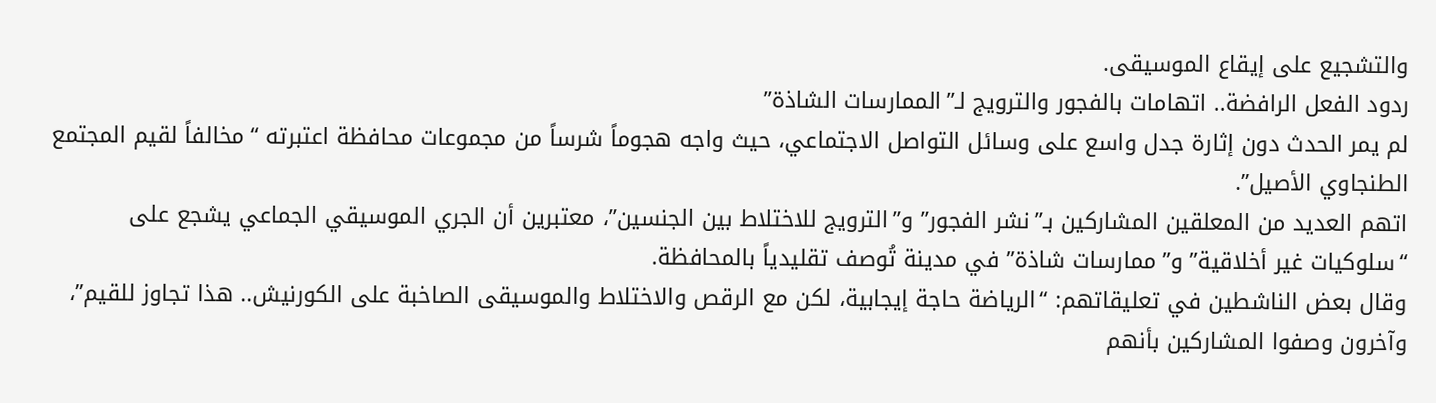والتشجيع على إيقاع الموسيقى.
ردود الفعل الرافضة.. اتهامات بالفجور والترويج لـ”الممارسات الشاذة”
لم يمر الحدث دون إثارة جدل واسع على وسائل التواصل الاجتماعي، حيث واجه هجوماً شرساً من مجموعات محافظة اعتبرته “مخالفاً لقيم المجتمع الطنجاوي الأصيل”.
اتهم العديد من المعلقين المشاركين بـ”نشر الفجور” و”الترويج للاختلاط بين الجنسين”، معتبرين أن الجري الموسيقي الجماعي يشجع على “سلوكيات غير أخلاقية” و”ممارسات شاذة” في مدينة تُوصف تقليدياً بالمحافظة.
وقال بعض الناشطين في تعليقاتهم: “الرياضة حاجة إيجابية، لكن مع الرقص والاختلاط والموسيقى الصاخبة على الكورنيش.. هذا تجاوز للقيم”، وآخرون وصفوا المشاركين بأنهم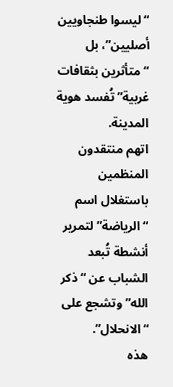“ليسوا طنجاويين أصليين”، بل “متأثرين بثقافات غربية” تُفسد هوية المدينة.
اتهم منتقدون المنظمين باستغلال اسم “الرياضة” لتمرير أنشطة تُبعد الشباب عن “ذكر الله” وتشجع على “الانحلال”.
هذه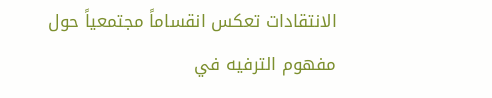الانتقادات تعكس انقساماً مجتمعياً حول مفهوم الترفيه في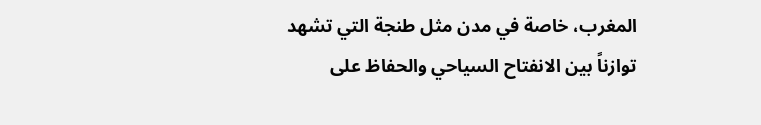المغرب، خاصة في مدن مثل طنجة التي تشهد توازناً بين الانفتاح السياحي والحفاظ على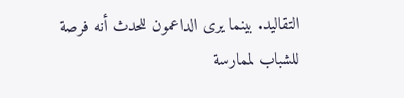التقاليد. بينما يرى الداعمون للحدث أنه فرصة للشباب لممارسة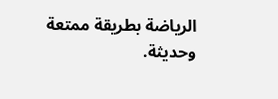الرياضة بطريقة ممتعة وحديثة.